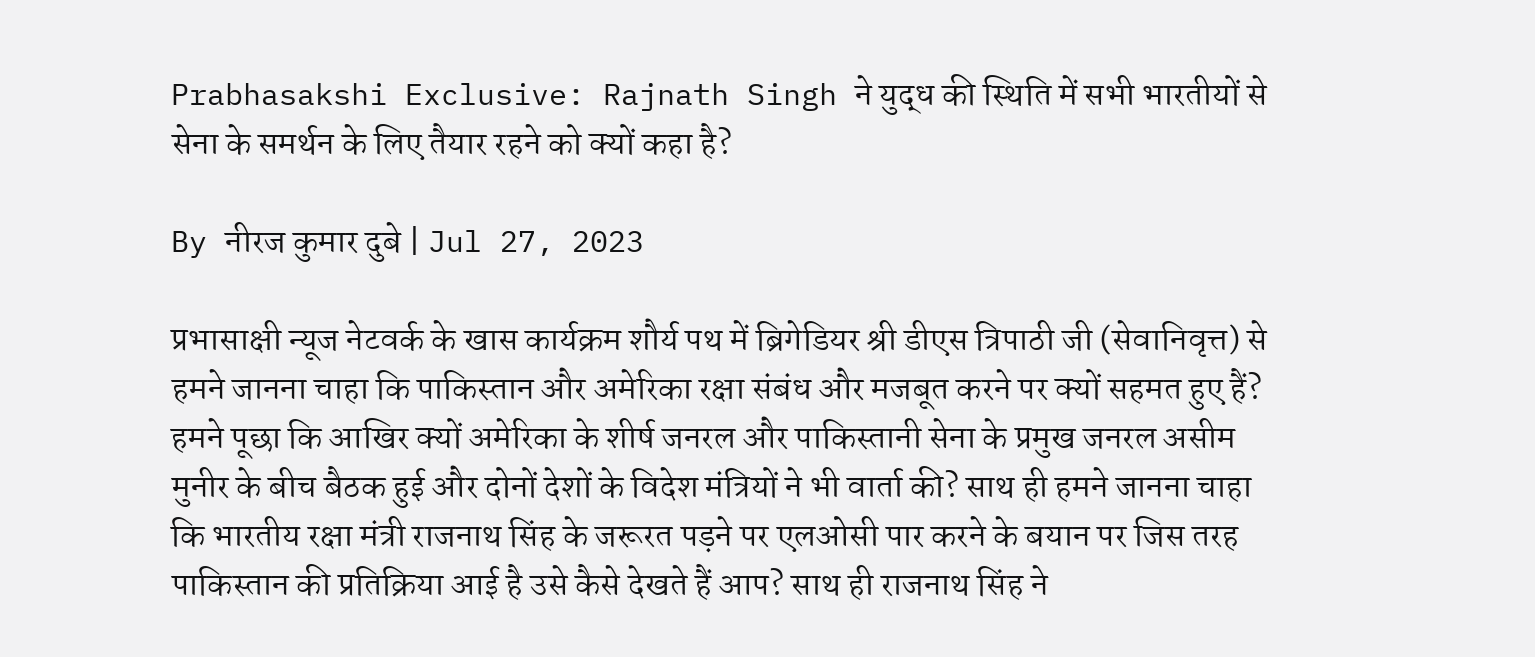Prabhasakshi Exclusive: Rajnath Singh ने युद्ध की स्थिति में सभी भारतीयों से सेना के समर्थन के लिए तैयार रहने को क्यों कहा है?

By नीरज कुमार दुबे | Jul 27, 2023

प्रभासाक्षी न्यूज नेटवर्क के खास कार्यक्रम शौर्य पथ में ब्रिगेडियर श्री डीएस त्रिपाठी जी (सेवानिवृत्त) से हमने जानना चाहा कि पाकिस्तान और अमेरिका रक्षा संबंध और मजबूत करने पर क्यों सहमत हुए हैं? हमने पूछा कि आखिर क्यों अमेरिका के शीर्ष जनरल और पाकिस्तानी सेना के प्रमुख जनरल असीम मुनीर के बीच बैठक हुई और दोनों देशों के विदेश मंत्रियों ने भी वार्ता की? साथ ही हमने जानना चाहा कि भारतीय रक्षा मंत्री राजनाथ सिंह के जरूरत पड़ने पर एलओसी पार करने के बयान पर जिस तरह पाकिस्तान की प्रतिक्रिया आई है उसे कैसे देखते हैं आप? साथ ही राजनाथ सिंह ने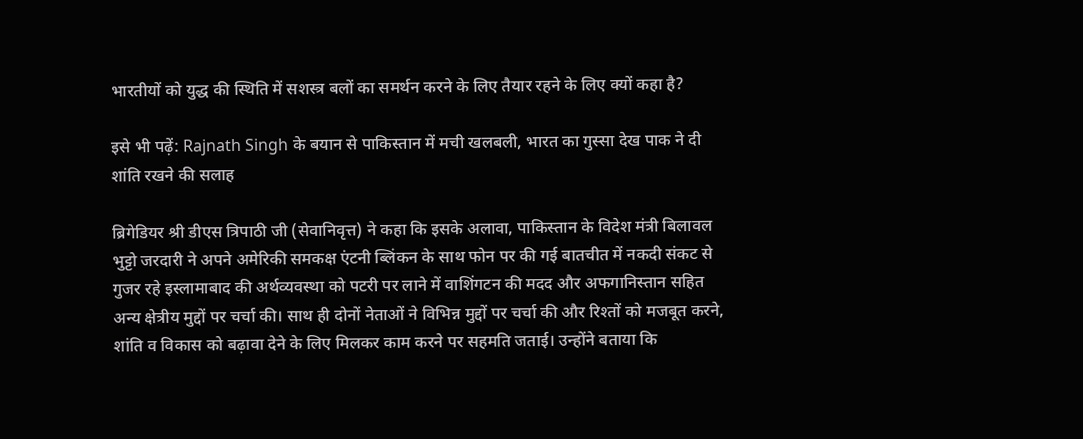भारतीयों को युद्ध की स्थिति में सशस्त्र बलों का समर्थन करने के लिए तैयार रहने के लिए क्यों कहा है?

इसे भी पढ़ें: Rajnath Singh के बयान से पाकिस्तान में मची खलबली, भारत का गुस्सा देख पाक ने दी शांति रखने की सलाह

ब्रिगेडियर श्री डीएस त्रिपाठी जी (सेवानिवृत्त) ने कहा कि इसके अलावा, पाकिस्तान के विदेश मंत्री बिलावल भुट्टो जरदारी ने अपने अमेरिकी समकक्ष एंटनी ब्लिंकन के साथ फोन पर की गई बातचीत में नकदी संकट से गुजर रहे इस्लामाबाद की अर्थव्यवस्था को पटरी पर लाने में वाशिंगटन की मदद और अफगानिस्तान सहित अन्य क्षेत्रीय मुद्दों पर चर्चा की। साथ ही दोनों नेताओं ने विभिन्न मुद्दों पर चर्चा की और रिश्तों को मजबूत करने, शांति व विकास को बढ़ावा देने के लिए मिलकर काम करने पर सहमति जताई। उन्होंने बताया कि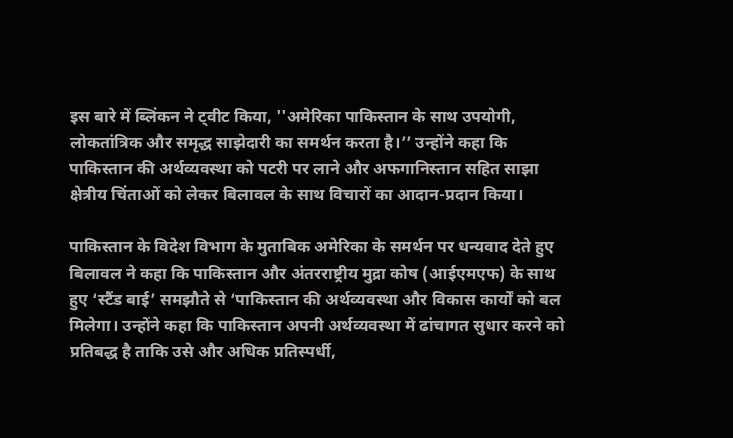इस बारे में ब्लिंकन ने ट्वीट किया, ''अमेरिका पाकिस्तान के साथ उपयोगी, लोकतांत्रिक और समृद्ध साझेदारी का समर्थन करता है।’’ उन्होंने कहा कि पाकिस्तान की अर्थव्यवस्था को पटरी पर लाने और अफगानिस्तान सहित साझा क्षेत्रीय चिंताओं को लेकर बिलावल के साथ विचारों का आदान-प्रदान किया।

पाकिस्तान के विदेश विभाग के मुताबिक अमेरिका के समर्थन पर धन्यवाद देते हुए बिलावल ने कहा कि पाकिस्तान और अंतरराष्ट्रीय मुद्रा कोष (आईएमएफ) के साथ हुए ‘स्टैंड बाई’ समझौते से ‘पाकिस्तान की अर्थव्यवस्था और विकास कार्यों को बल मिलेगा। उन्होंने कहा कि पाकिस्तान अपनी अर्थव्यवस्था में ढांचागत सुधार करने को प्रतिबद्ध है ताकि उसे और अधिक प्रतिस्पर्धी,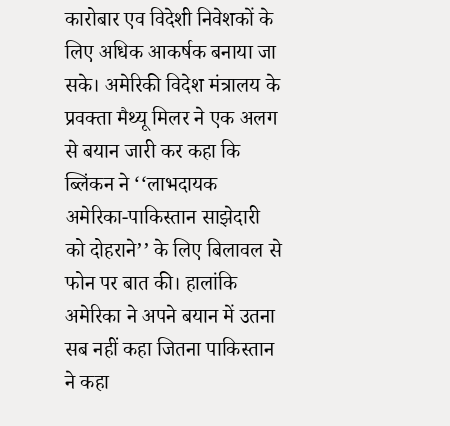कारोबार एव विदेशी निवेशकों के लिए अधिक आकर्षक बनाया जा सके। अमेरिकी विदेश मंत्रालय के प्रवक्ता मैथ्यू मिलर ने एक अलग से बयान जारी कर कहा कि ब्लिंकन ने ‘‘लाभदायक अमेरिका-पाकिस्तान साझेदारी को दोहराने’’ के लिए बिलावल से फोन पर बात की। हालांकि अमेरिका ने अपने बयान में उतना सब नहीं कहा जितना पाकिस्तान ने कहा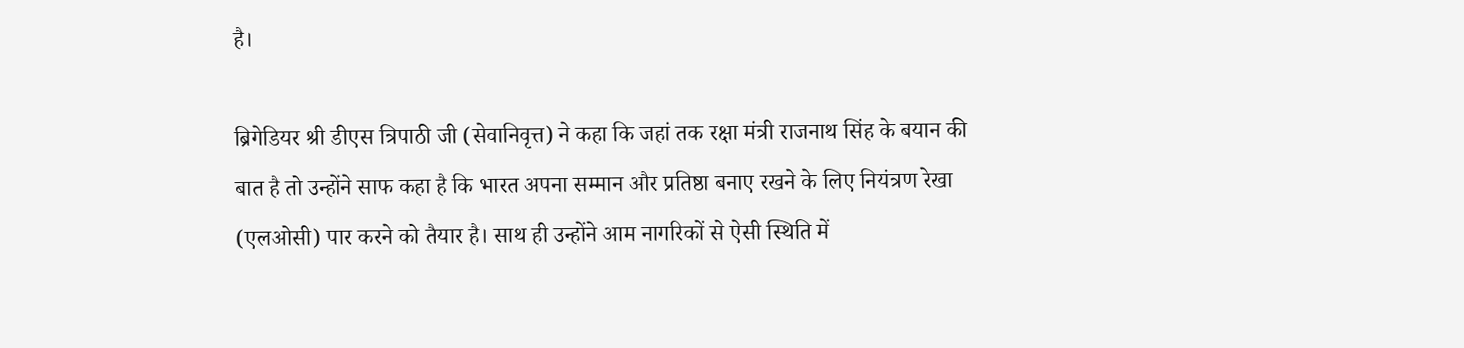है।

ब्रिगेडियर श्री डीएस त्रिपाठी जी (सेवानिवृत्त) ने कहा कि जहां तक रक्षा मंत्री राजनाथ सिंह के बयान की बात है तो उन्होंने साफ कहा है कि भारत अपना सम्मान और प्रतिष्ठा बनाए रखने के लिए नियंत्रण रेखा (एलओसी) पार करने को तैयार है। साथ ही उन्होंने आम नागरिकों से ऐसी स्थिति में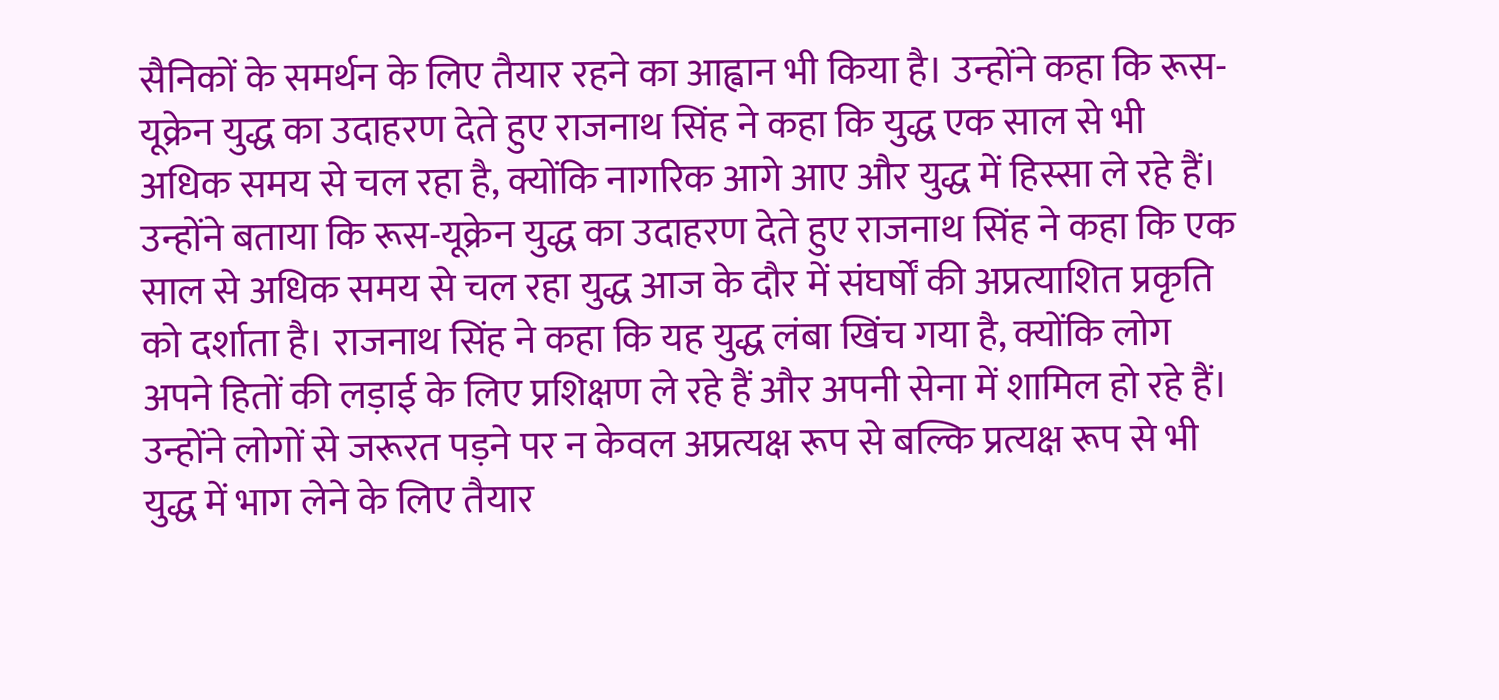सैनिकों के समर्थन के लिए तैयार रहने का आह्वान भी किया है। उन्होंने कहा कि रूस-यूक्रेन युद्ध का उदाहरण देते हुए राजनाथ सिंह ने कहा कि युद्ध एक साल से भी अधिक समय से चल रहा है, क्योंकि नागरिक आगे आए और युद्ध में हिस्सा ले रहे हैं। उन्होंने बताया कि रूस-यूक्रेन युद्ध का उदाहरण देते हुए राजनाथ सिंह ने कहा कि एक साल से अधिक समय से चल रहा युद्ध आज के दौर में संघर्षों की अप्रत्याशित प्रकृति को दर्शाता है। राजनाथ सिंह ने कहा कि यह युद्ध लंबा खिंच गया है, क्योंकि लोग अपने हितों की लड़ाई के लिए प्रशिक्षण ले रहे हैं और अपनी सेना में शामिल हो रहे हैं। उन्होंने लोगों से जरूरत पड़ने पर न केवल अप्रत्यक्ष रूप से बल्कि प्रत्यक्ष रूप से भी युद्ध में भाग लेने के लिए तैयार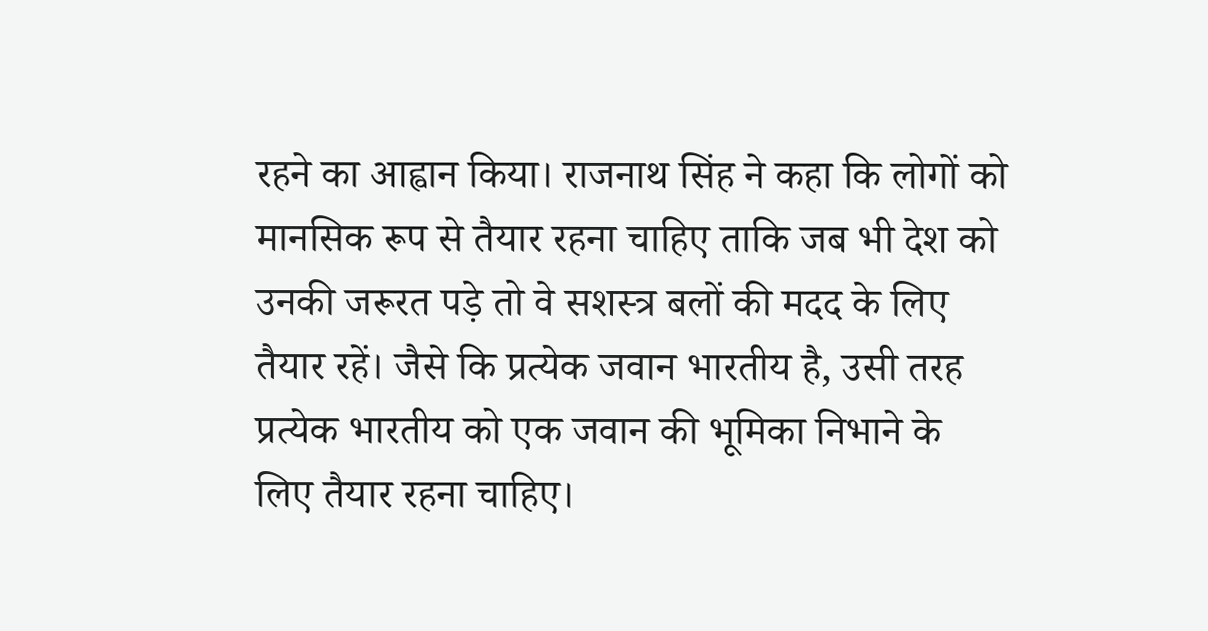रहने का आह्वान किया। राजनाथ सिंह ने कहा कि लोगों को मानसिक रूप से तैयार रहना चाहिए ताकि जब भी देश को उनकी जरूरत पड़े तो वे सशस्त्र बलों की मदद के लिए तैयार रहें। जैसे कि प्रत्येक जवान भारतीय है, उसी तरह प्रत्येक भारतीय को एक जवान की भूमिका निभाने के लिए तैयार रहना चाहिए।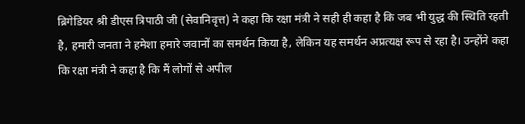ब्रिगेडियर श्री डीएस त्रिपाठी जी (सेवानिवृत्त) ने कहा कि रक्षा मंत्री ने सही ही कहा है कि जब भी युद्ध की स्थिति रहती है, हमारी जनता ने हमेशा हमारे जवानों का समर्थन किया है, लेकिन यह समर्थन अप्रत्यक्ष रूप से रहा है। उन्होंने कहा कि रक्षा मंत्री ने कहा है कि मैं लोगों से अपील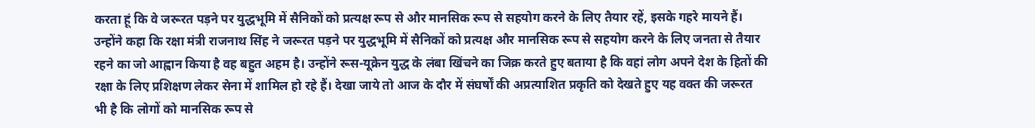करता हूं कि वे जरूरत पड़ने पर युद्धभूमि में सैनिकों को प्रत्यक्ष रूप से और मानसिक रूप से सहयोग करने के लिए तैयार रहें, इसके गहरे मायने हैं। उन्होंने कहा कि रक्षा मंत्री राजनाथ सिंह ने जरूरत पड़ने पर युद्धभूमि में सैनिकों को प्रत्यक्ष और मानसिक रूप से सहयोग करने के लिए जनता से तैयार रहने का जो आह्वान किया है वह बहुत अहम है। उन्होंने रूस-यूक्रेन युद्ध के लंबा खिंचने का जिक्र करते हुए बताया है कि वहां लोग अपने देश के हितों की रक्षा के लिए प्रशिक्षण लेकर सेना में शामिल हो रहे हैं। देखा जाये तो आज के दौर में संघर्षों की अप्रत्याशित प्रकृति को देखते हुए यह वक्त की जरूरत भी है कि लोगों को मानसिक रूप से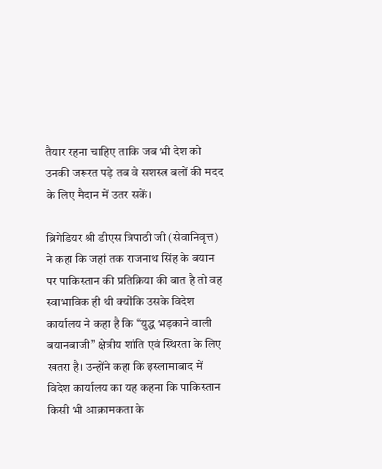तैयार रहना चाहिए ताकि जब भी देश को उनकी जरूरत पड़े तब वे सशस्त्र बलों की मदद के लिए मैदान में उतर सकें।

ब्रिगेडियर श्री डीएस त्रिपाठी जी (सेवानिवृत्त) ने कहा कि जहां तक राजनाथ सिंह के बयान पर पाकिस्तान की प्रतिक्रिया की बात है तो वह स्वाभाविक ही थी क्योंकि उसके विदेश कार्यालय ने कहा है कि ‘‘युद्ध भड़काने वाली बयानबाजी’’ क्षेत्रीय शांति एवं स्थिरता के लिए खतरा है। उन्होंने कहा कि इस्लामाबाद में विदेश कार्यालय का यह कहना कि पाकिस्तान किसी भी आक्रामकता के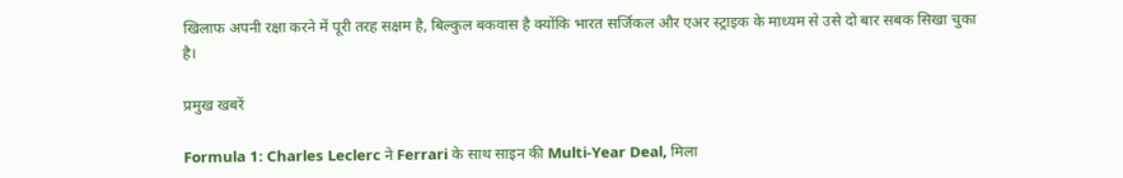खिलाफ अपनी रक्षा करने में पूरी तरह सक्षम है, बिल्कुल बकवास है क्योंकि भारत सर्जिकल और एअर स्ट्राइक के माध्यम से उसे दो बार सबक सिखा चुका है।

प्रमुख खबरें

Formula 1: Charles Leclerc ने Ferrari के साथ साइन की Multi-Year Deal, मिला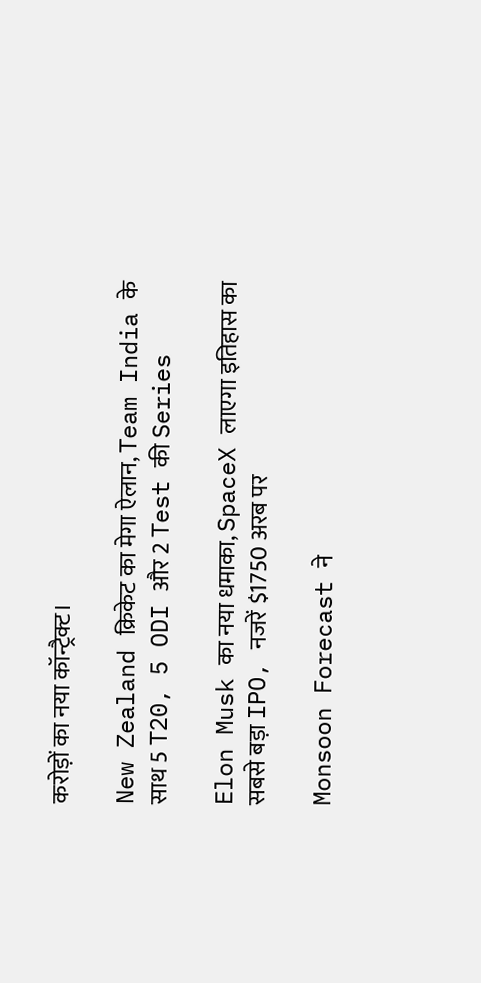करोड़ों का नया कॉन्ट्रैक्ट।

New Zealand क्रिकेट का मेगा ऐलान, Team India के साथ 5 T20, 5 ODI और 2 Test की Series

Elon Musk का नया धमाका, SpaceX लाएगा इतिहास का सबसे बड़ा IPO, नजरें $1750 अरब पर

Monsoon Forecast ने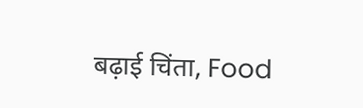बढ़ाई चिंता, Food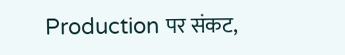Production पर संकट,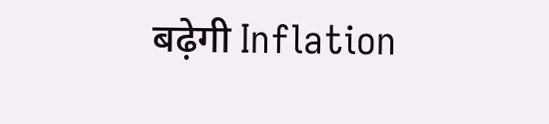बढ़ेगी Inflation